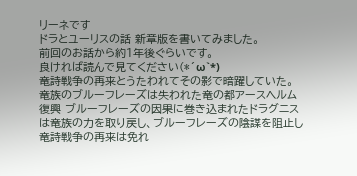リーネです
ドラとユーリスの話 新章版を書いてみました。
前回のお話から約1年後ぐらいです。
良ければ読んで見てください(*´ω`*)
竜詩戦争の再来とうたわれてその影で暗躍していた。竜族のブルーフレーズは失われた竜の都アースヘルム復興 ブルーフレーズの因果に巻き込まれたドラグニスは竜族の力を取り戻し、ブルーフレーズの陰謀を阻止し竜詩戦争の再来は免れ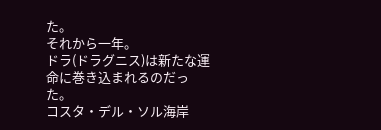た。
それから一年。
ドラ(ドラグニス)は新たな運命に巻き込まれるのだった。
コスタ・デル・ソル海岸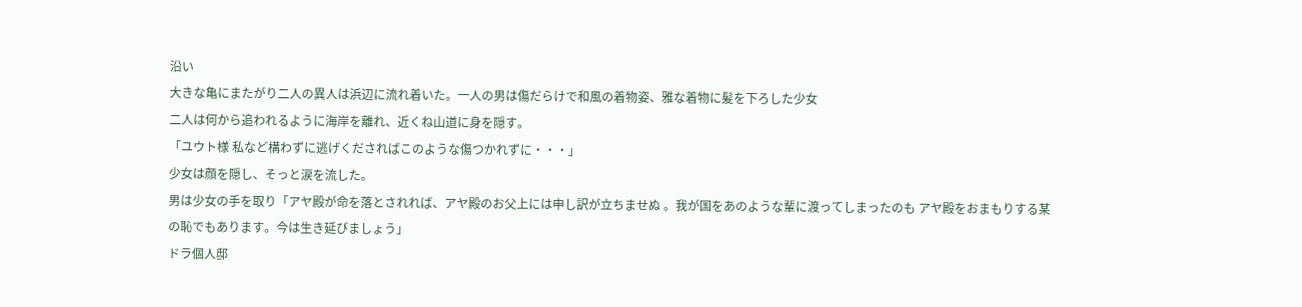沿い
大きな亀にまたがり二人の異人は浜辺に流れ着いた。一人の男は傷だらけで和風の着物姿、雅な着物に髪を下ろした少女
二人は何から追われるように海岸を離れ、近くね山道に身を隠す。
「ユウト様 私など構わずに逃げくださればこのような傷つかれずに・・・」
少女は顔を隠し、そっと涙を流した。
男は少女の手を取り「アヤ殿が命を落とされれば、アヤ殿のお父上には申し訳が立ちませぬ 。我が国をあのような輩に渡ってしまったのも アヤ殿をおまもりする某の恥でもあります。今は生き延びましょう」
ドラ個人邸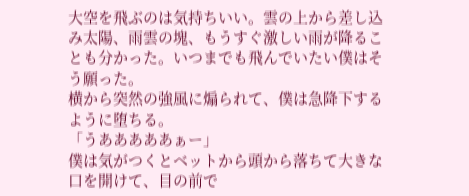大空を飛ぶのは気持ちいい。雲の上から差し込み太陽、雨雲の塊、もうすぐ激しい雨が降ることも分かった。いつまでも飛んでいたい僕はそう願った。
横から突然の強風に煽られて、僕は急降下するように堕ちる。
「うあああああぁー」
僕は気がつくとベットから頭から落ちて大きな口を開けて、目の前で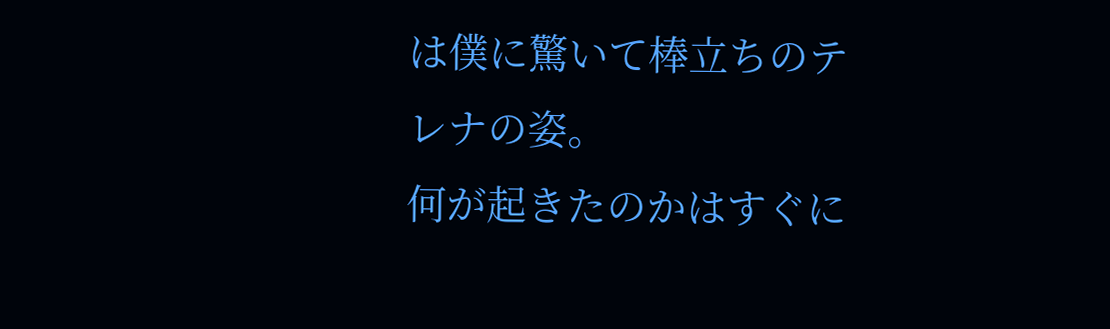は僕に驚いて棒立ちのテレナの姿。
何が起きたのかはすぐに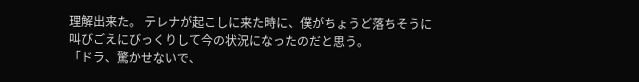理解出来た。 テレナが起こしに来た時に、僕がちょうど落ちそうに叫びごえにびっくりして今の状況になったのだと思う。
「ドラ、驚かせないで、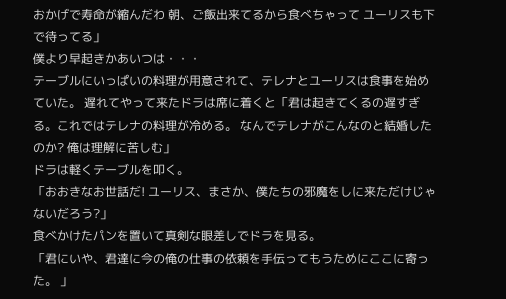おかげで寿命が縮んだわ 朝、ご飯出来てるから食べちゃって ユーリスも下で待ってる」
僕より早起きかあいつは・・・
テーブルにいっぱいの料理が用意されて、テレナとユーリスは食事を始めていた。 遅れてやって来たドラは席に着くと「君は起きてくるの遅すぎる。これではテレナの料理が冷める。 なんでテレナがこんなのと結婚したのか? 俺は理解に苦しむ」
ドラは軽くテーブルを叩く。
「おおきなお世話だ! ユーリス、まさか、僕たちの邪魔をしに来ただけじゃないだろう?」
食べかけたパンを置いて真剣な眼差しでドラを見る。
「君にいや、君達に今の俺の仕事の依頼を手伝ってもうためにここに寄った。 」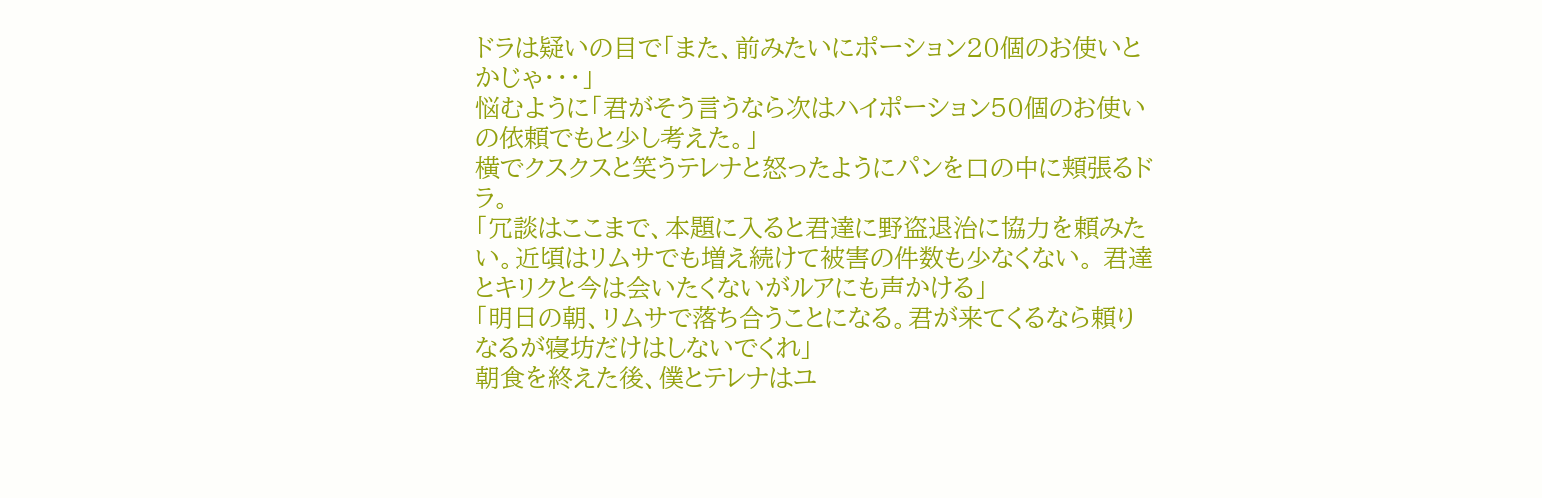ドラは疑いの目で「また、前みたいにポーション20個のお使いとかじゃ・・・」
悩むように「君がそう言うなら次はハイポーション50個のお使いの依頼でもと少し考えた。」
横でクスクスと笑うテレナと怒ったようにパンを口の中に頬張るドラ。
「冗談はここまで、本題に入ると君達に野盗退治に協力を頼みたい。近頃はリムサでも増え続けて被害の件数も少なくない。 君達とキリクと今は会いたくないがルアにも声かける」
「明日の朝、リムサで落ち合うことになる。君が来てくるなら頼りなるが寝坊だけはしないでくれ」
朝食を終えた後、僕とテレナはユ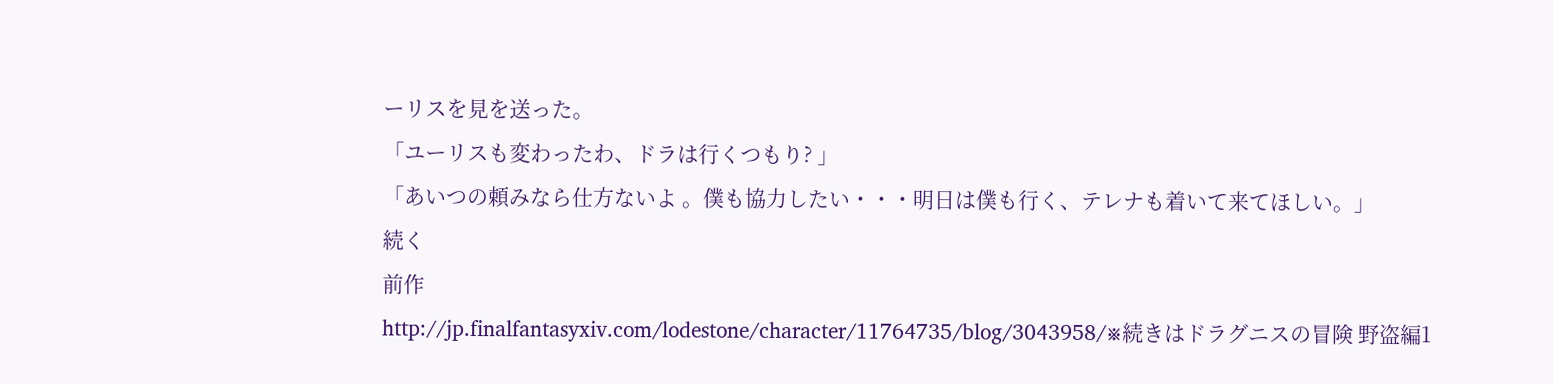ーリスを見を送った。
「ユーリスも変わったわ、ドラは行くつもり? 」
「あいつの頼みなら仕方ないよ 。僕も協力したい・・・明日は僕も行く、テレナも着いて来てほしい。」
続く
前作
http://jp.finalfantasyxiv.com/lodestone/character/11764735/blog/3043958/※続きはドラグニスの冒険 野盗編1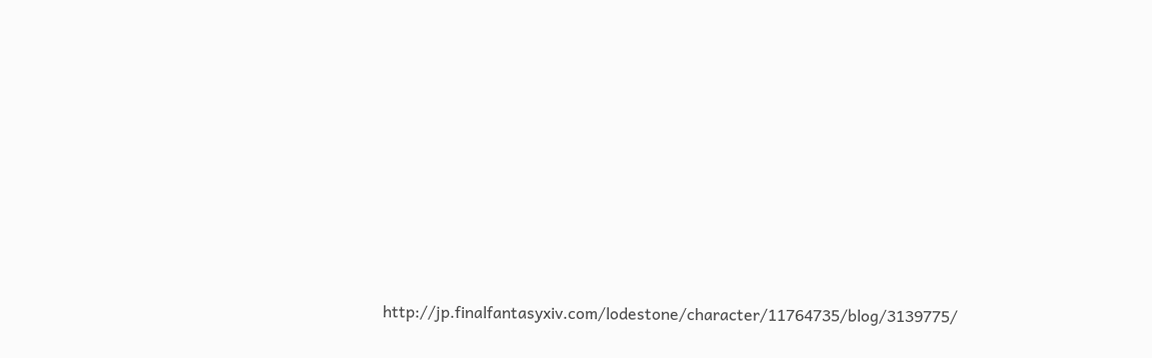http://jp.finalfantasyxiv.com/lodestone/character/11764735/blog/3139775/